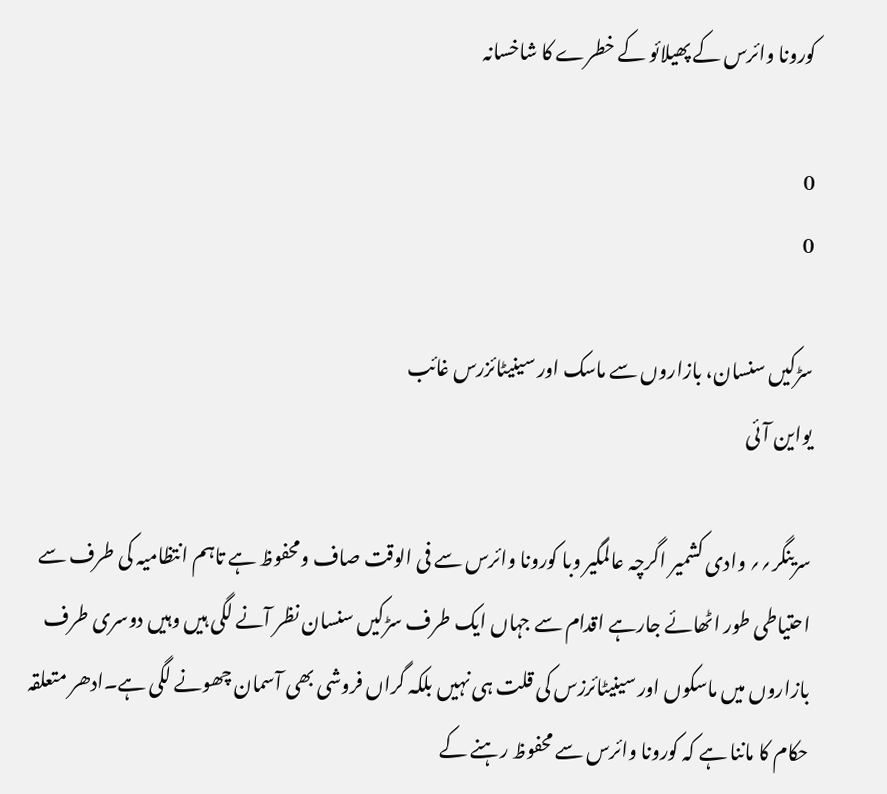کورونا وائرس کے پھیلائو کے خطرے کا شاخسانہ

0
0

سڑکیں سنسان، بازاروں سے ماسک اور سینیٹائزرس غائب
یواین آئی

سرینگر؍؍ وادی کشمیر اگرچہ عالمگیر وبا کورونا وائرس سے فی الوقت صاف ومحفوظ ہے تاہم انتظامیہ کی طرف سے احتیاطی طور اٹھائے جارہے اقدام سے جہاں ایک طرف سڑکیں سنسان نظر آنے لگی ہیں وہیں دوسری طرف بازاروں میں ماسکوں اور سینیٹائرزس کی قلت ہی نہیں بلکہ گراں فروشی بھی آسمان چھونے لگی ہے۔ادھر متعلقہ حکام کا ماننا ہے کہ کورونا وائرس سے محفوظ رہنے کے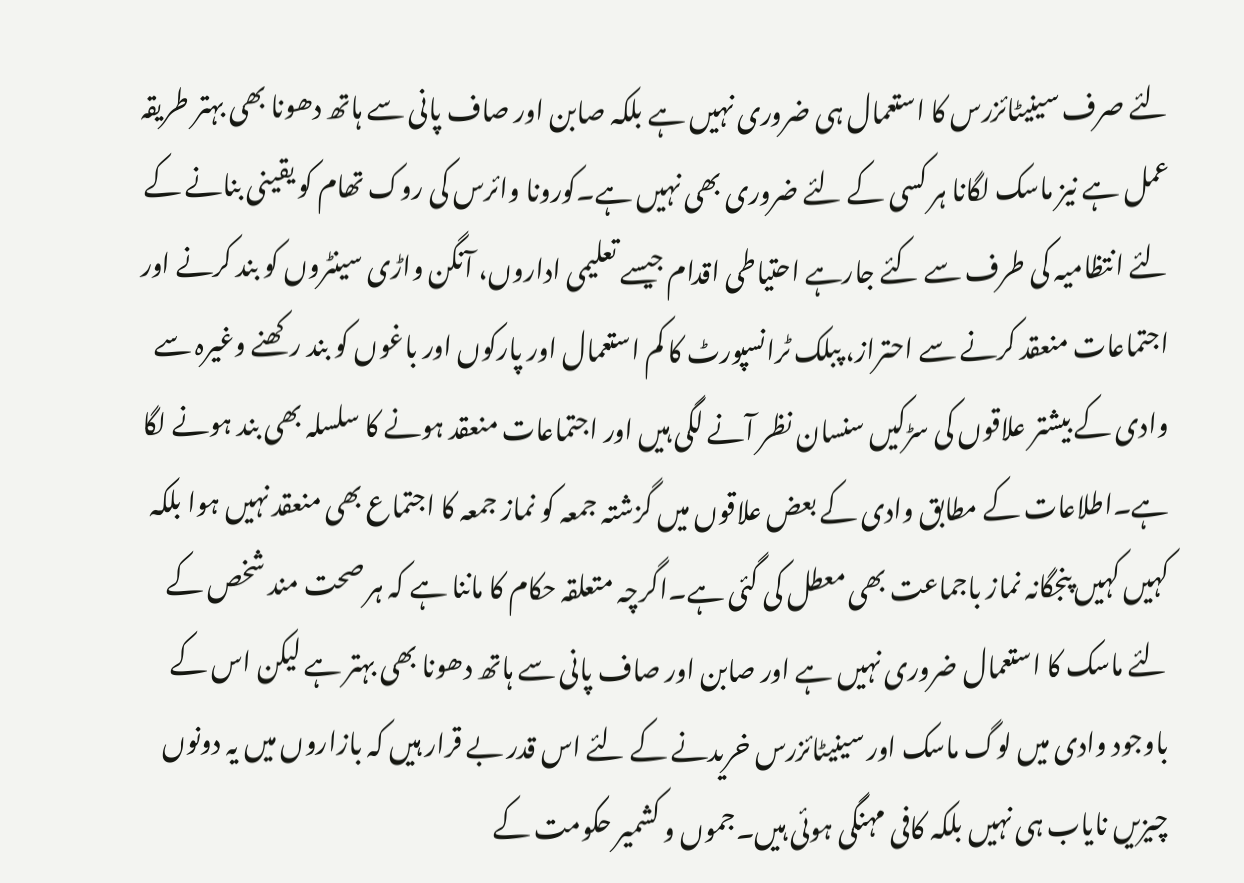لئے صرف سینیٹائزرس کا استعمال ہی ضروری نہیں ہے بلکہ صابن اور صاف پانی سے ہاتھ دھونا بھی بہتر طریقہ عمل ہے نیز ماسک لگانا ہر کسی کے لئے ضروری بھی نہیں ہے۔کورونا وائرس کی روک تھام کو یقینی بنانے کے لئے انتظامیہ کی طرف سے کئے جارہے احتیاطی اقدام جیسے تعلیمی اداروں، آنگن واڑی سینٹروں کو بند کرنے اور اجتماعات منعقد کرنے سے احتراز، پبلک ٹرانسپورٹ کا کم استعمال اور پارکوں اور باغوں کو بند رکھنے وغیرہ سے وادی کے بیشتر علاقوں کی سڑکیں سنسان نظر آنے لگی ہیں اور اجتماعات منعقد ہونے کا سلسلہ بھی بند ہونے لگا ہے۔اطلاعات کے مطابق وادی کے بعض علاقوں میں گزشتہ جمعہ کو نماز جمعہ کا اجتماع بھی منعقد نہیں ہوا بلکہ کہیں کہیں پنجگانہ نماز باجماعت بھی معطل کی گئی ہے۔اگرچہ متعلقہ حکام کا ماننا ہے کہ ہر صحت مند شخص کے لئے ماسک کا استعمال ضروری نہیں ہے اور صابن اور صاف پانی سے ہاتھ دھونا بھی بہتر ہے لیکن اس کے باوجود وادی میں لوگ ماسک اور سینیٹائزرس خریدنے کے لئے اس قدر بے قرار ہیں کہ بازاروں میں یہ دونوں چیزیں نایاب ہی نہیں بلکہ کافی مہنگی ہوئی ہیں۔جموں و کشمیر حکومت کے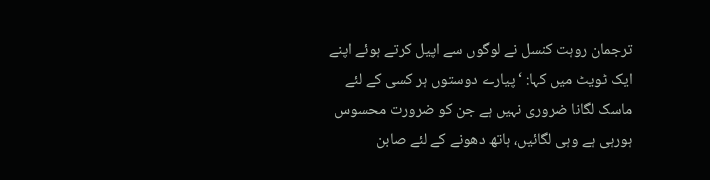ترجمان روہت کنسل نے لوگوں سے اپیل کرتے ہوئے اپنے ایک ٹویٹ میں کہا: ‘پیارے دوستوں ہر کسی کے لئے ماسک لگانا ضروری نہیں ہے جن کو ضرورت محسوس ہورہی ہے وہی لگائیں، ہاتھ دھونے کے لئے صابن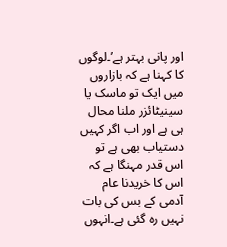اور پانی بہتر ہے’۔لوگوں کا کہنا ہے کہ بازاروں میں ایک تو ماسک یا سینیٹائزر ملنا محال ہی ہے اور اب اگر کہیں دستیاب بھی ہے تو اس قدر مہنگا ہے کہ اس کا خریدنا عام آدمی کے بس کی بات نہیں رہ گئی ہے۔انہوں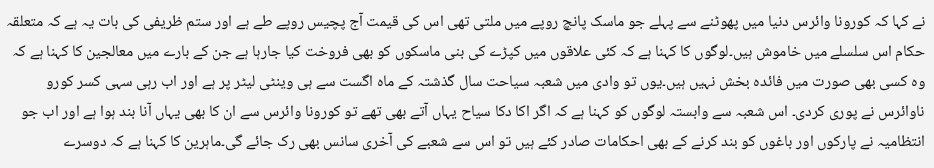نے کہا کہ کورونا وائرس دنیا میں پھوٹنے سے پہلے جو ماسک پانچ روپے میں ملتی تھی اس کی قیمت آج پچیس روپے طے ہے اور ستم ظریفی کی بات یہ ہے کہ متعلقہ حکام اس سلسلے میں خاموش ہیں۔لوگوں کا کہنا ہے کہ کئی علاقوں میں کپڑے کی بنی ماسکوں کو بھی فروخت کیا جارہا ہے جن کے بارے میں معالجین کا کہنا ہے کہ وہ کسی بھی صورت میں فائدہ بخش نہیں ہیں۔یوں تو وادی میں شعبہ سیاحت سال گذشتہ کے ماہ اگست سے ہی وینٹی لیٹر پر ہے اور اب رہی سہی کسر کورو ناوائرس نے پوری کردی۔ اس شعبہ سے وابستہ لوگوں کو کہنا ہے کہ اگر اکا دکا سیاح یہاں آتے بھی تھے تو کورونا وائرس سے ان کا بھی یہاں آنا بند ہوا ہے اور اب جو انتظامیہ نے پارکوں اور باغوں کو بند کرنے کے بھی احکامات صادر کئے ہیں تو اس سے شعبے کی آخری سانس بھی رک جائے گی۔ماہرین کا کہنا ہے کہ دوسرے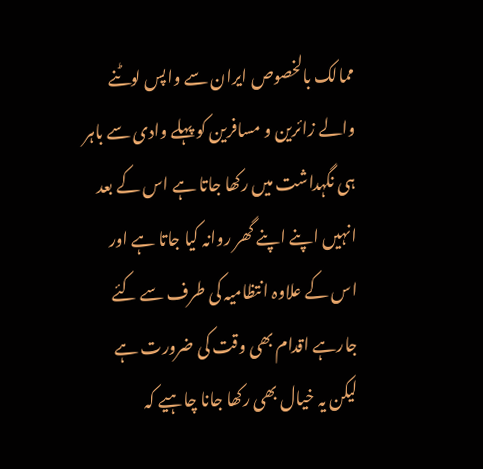ممالک بالخصوص ایران سے واپس لوٹنے والے زائرین و مسافرین کو پہلے وادی سے باہر ہی نگہداشت میں رکھا جاتا ہے اس کے بعد انہیں اپنے اپنے گھر روانہ کیا جاتا ہے اور اس کے علاوہ انتظامیہ کی طرف سے کئے جارہے اقدام بھی وقت کی ضرورت ہے لیکن یہ خیال بھی رکھا جانا چاہیے کہ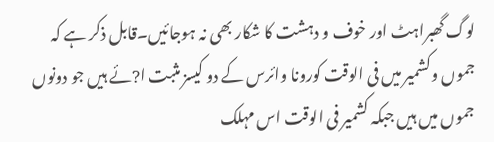لوگ گھبراہٹ اور خوف و دہشت کا شکار بھی نہ ہوجائیں۔قابل ذکر ہے کہ جموں وکشمیر میں فی الوقت کورونا وائرس کے دو کیسز مثبت ا?ئے ہیں جو دونوں جموں میں ہیں جبکہ کشمیر فی الوقت اس مہلک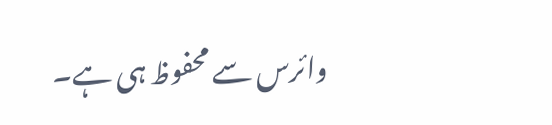وائرس سے محفوظ ہی ہے۔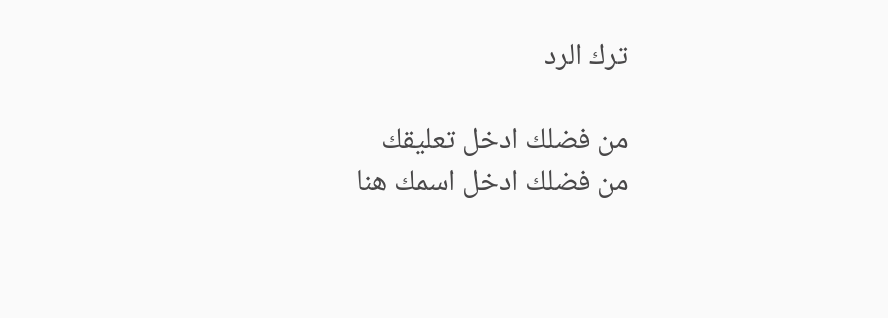ترك الرد

من فضلك ادخل تعليقك
من فضلك ادخل اسمك هنا